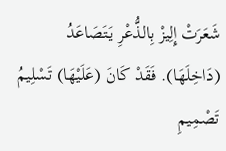شَعَرَتْ إِلِيزْ بِالذُّعْرِ يَتَصَاعَدُ (دَاخِلَهَا). فَقَدْ كَانَ (عَلَيْهَا) تَسْلِيمُ تَصْمِيمِ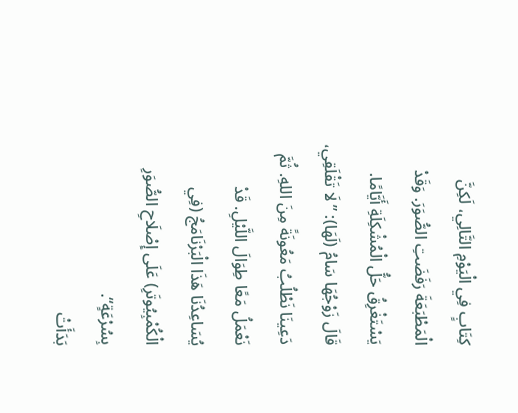كِتَابٍ فِي الْيَوْمِ التَّالِي، لَكِنَّ الْمَطْبَعَةَ رَفَضَتِ الصُّوَرَ. وَقَدْ يَسْتَغْرِقُ حَلُّ الْمُشْكِلَةِ أَيَّامًا.
قَالَ زَوْجُهَا سَامُ (لَهَا): ”لَا تَقْلَقِي، دَعِينَا نَطْلُبُ مَعُونَةً مِنَ اللهِ. ثُمَّ نَعْمَلُ مَعًا طِوَالَ اللَّيْلِ. قَدْ يُسَاعِدُنَا هَذَا الْبَرْنَامَجُ (فِي الْكُمْبِيُوتَرِ) عَلَى إِصْلَاحِ الصُّوَرِ بِسُرْعَةٍ“.
بَدَأَتْ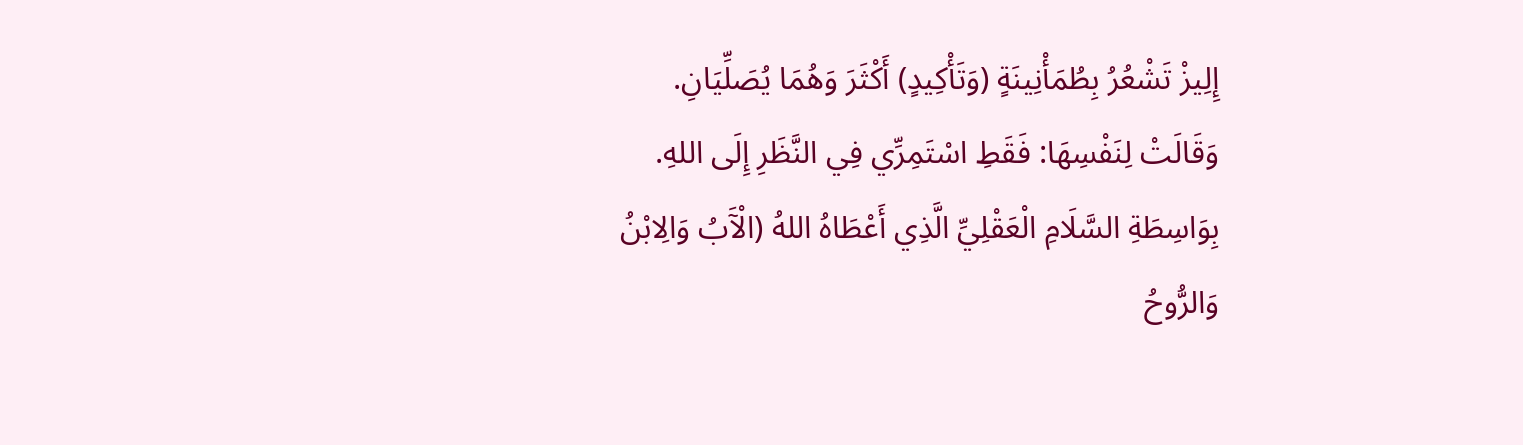إِلِيزْ تَشْعُرُ بِطُمَأْنِينَةٍ (وَتَأْكِيدٍ) أَكْثَرَ وَهُمَا يُصَلِّيَانِ. وَقَالَتْ لِنَفْسِهَا: فَقَطِ اسْتَمِرِّي فِي النَّظَرِ إِلَى اللهِ. بِوَاسِطَةِ السَّلَامِ الْعَقْلِيِّ الَّذِي أَعْطَاهُ اللهُ (الْآَبُ وَالِابْنُ وَالرُّوحُ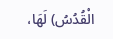الْقُدُسُ) لَهَا،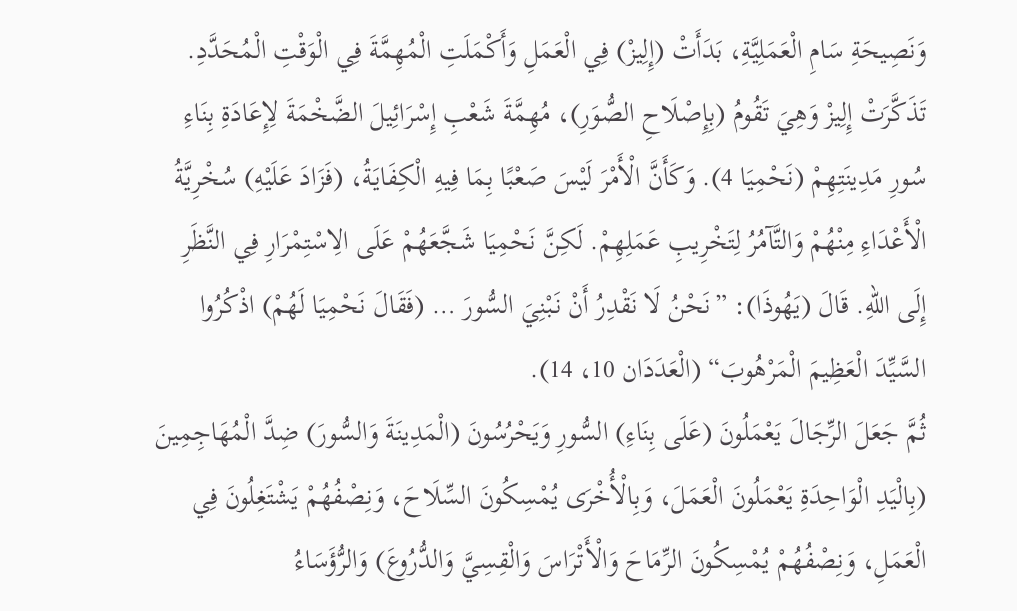وَنَصِيحَةِ سَامِ الْعَمَلِيَّةِ، بَدَأَتْ (إِلِيزْ) فِي الْعَمَلِ وَأَكْمَلَتِ الْمُهِمَّةَ فِي الْوَقْتِ الْمُحَدَّدِ.
تَذَكَّرَتْ إِلِيزْ وَهِيَ تَقُومُ (بِإِصْلَاحِ الصُّوَرِ)، مُهِمَّةَ شَعْبِ إِسْرَائِيلَ الضَّخْمَةَ لِإِعَادَةِ بِنَاءِ سُورِ مَدِينَتِهِمْ (نَحْمِيَا 4). وَكَأَنَّ الْأَمْرَ لَيْسَ صَعْبًا بِمَا فِيهِ الْكِفَايَةُ، (فَزَادَ عَلَيْهِ) سُخْرِيَّةُ الْأَعْدَاءِ مِنْهُمْ وَالتَّآمُرُ لِتَخْرِيبِ عَمَلِهِمْ. لَكِنَّ نَحْمِيَا شَجَّعَهُمْ عَلَى الِاسْتِمْرَارِ فِي النَّظَرِ إِلَى اللهِ. قَالَ (يَهُوذَا): ”نَحْنُ لَا نَقْدِرُ أَنْ نَبْنِيَ السُّورَ … (فَقَالَ نَحْمِيَا لَهُمْ) اذْكُرُوا السَّيِّدَ الْعَظِيمَ الْمَرْهُوبَ“ (الْعَدَدَان 10، 14).
ثُمَّ جَعَلَ الرِّجَالَ يَعْمَلُونَ (عَلَى بِنَاءِ) السُّورِ وَيَحْرُسُونَ (الْمَدِينَةَ وَالسُّورَ) ضِدَّ الْمُهَاجِمِينَ (بِالْيَدِ الْوَاحِدَةِ يَعْمَلُونَ الْعَمَلَ، وَبِالْأُخْرَى يُمْسِكُونَ السِّلَاحَ، وَنِصْفُهُمْ يَشْتَغِلُونَ فِي الْعَمَلِ، وَنِصْفُهُمْ يُمْسِكُونَ الرِّمَاحَ وَالْأَتْرَاسَ وَالْقِسِيَّ وَالدُّرُوعَ) وَالرُّؤَسَاءُ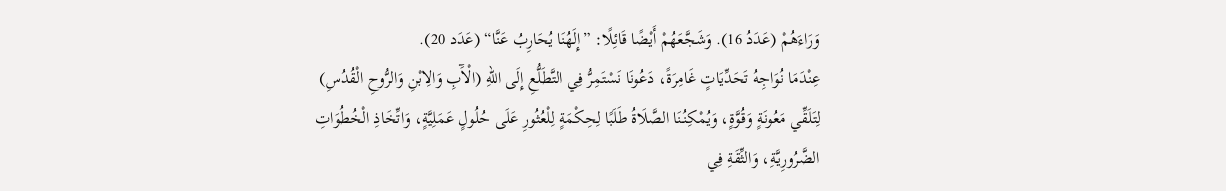وَرَاءَهُمْ (عَدَدُ 16). وَشَجَّعَهُمْ أَيْضًا قَائِلًا: ”إِلَهُنَا يُحَارِبُ عَنَّا“ (عَدَد 20).
عِنْدَمَا نُوَاجِهُ تَحَدِّيَاتٍ غَامِرَةً، دَعُونَا نَسْتَمِرُّ فِي التَّطَلُّعِ إِلَى اللهِ (الْآَبِ وَالِابْنِ وَالرُّوحِ الْقُدُسِ) لِتَلَقِّي مَعُونَةٍ وَقُوَّةٍ، وَيُمْكِنُنَا الصَّلَاةُ طَلَبًا لِحِكْمَةٍ لِلْعُثُورِ عَلَى حُلُولٍ عَمَلِيَّةٍ، وَاتِّخَاذِ الْخُطُوَاتِ الضَّرُورِيَّةِ، وَالثِّقَةِ فِي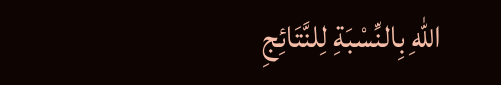اللهِ بِالنِّسْبَةِ لِلنَّتَائِجِ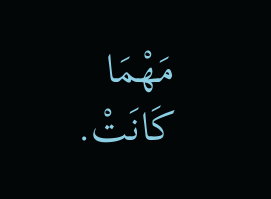مَهْمَا كَانَتْ.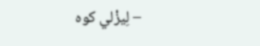– لِيزْلي كوه